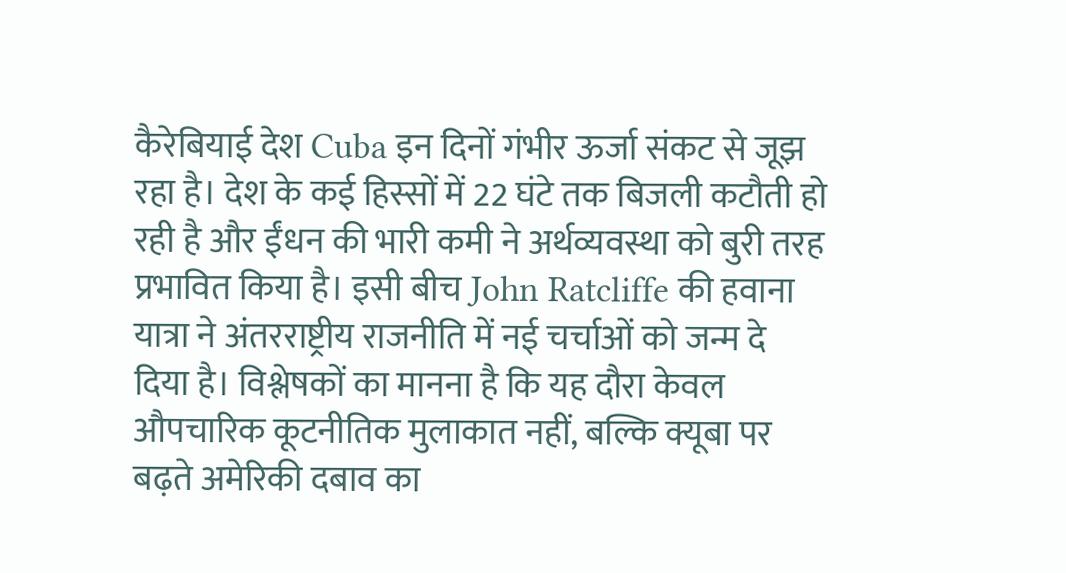कैरेबियाई देश Cuba इन दिनों गंभीर ऊर्जा संकट से जूझ रहा है। देश के कई हिस्सों में 22 घंटे तक बिजली कटौती हो रही है और ईंधन की भारी कमी ने अर्थव्यवस्था को बुरी तरह प्रभावित किया है। इसी बीच John Ratcliffe की हवाना यात्रा ने अंतरराष्ट्रीय राजनीति में नई चर्चाओं को जन्म दे दिया है। विश्लेषकों का मानना है कि यह दौरा केवल औपचारिक कूटनीतिक मुलाकात नहीं, बल्कि क्यूबा पर बढ़ते अमेरिकी दबाव का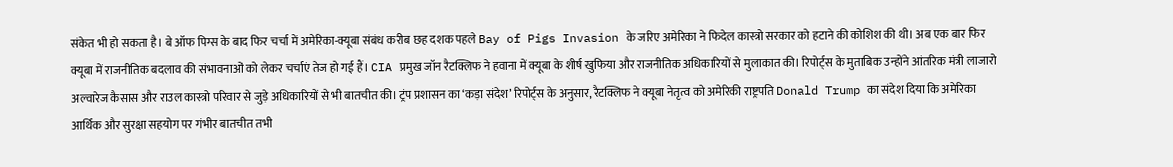संकेत भी हो सकता है। बे ऑफ पिग्स के बाद फिर चर्चा में अमेरिका-क्यूबा संबंध करीब छह दशक पहले Bay of Pigs Invasion के जरिए अमेरिका ने फिदेल कास्त्रो सरकार को हटाने की कोशिश की थी। अब एक बार फिर क्यूबा में राजनीतिक बदलाव की संभावनाओं को लेकर चर्चाएं तेज हो गई हैं। CIA प्रमुख जॉन रैटक्लिफ ने हवाना में क्यूबा के शीर्ष खुफिया और राजनीतिक अधिकारियों से मुलाकात की। रिपोर्ट्स के मुताबिक उन्होंने आंतरिक मंत्री लाजारो अल्वारेज कैसास और राउल कास्त्रो परिवार से जुड़े अधिकारियों से भी बातचीत की। ट्रंप प्रशासन का ‘कड़ा संदेश’ रिपोर्ट्स के अनुसार, रैटक्लिफ ने क्यूबा नेतृत्व को अमेरिकी राष्ट्रपति Donald Trump का संदेश दिया कि अमेरिका आर्थिक और सुरक्षा सहयोग पर गंभीर बातचीत तभी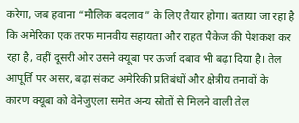करेगा, जब हवाना “मौलिक बदलाव” के लिए तैयार होगा। बताया जा रहा है कि अमेरिका एक तरफ मानवीय सहायता और राहत पैकेज की पेशकश कर रहा है, वहीं दूसरी ओर उसने क्यूबा पर ऊर्जा दबाव भी बढ़ा दिया है। तेल आपूर्ति पर असर, बढ़ा संकट अमेरिकी प्रतिबंधों और क्षेत्रीय तनावों के कारण क्यूबा को वेनेजुएला समेत अन्य स्रोतों से मिलने वाली तेल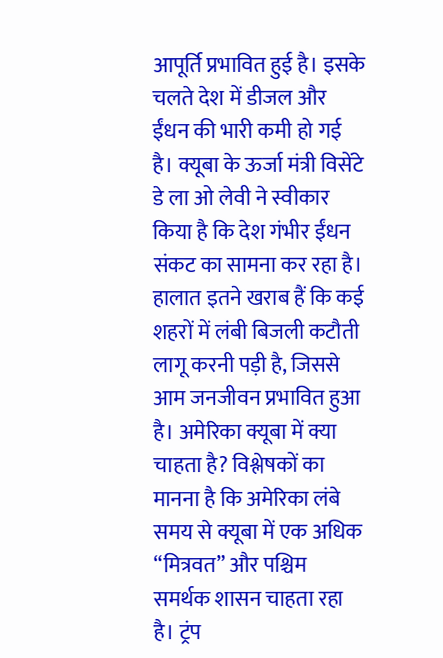आपूर्ति प्रभावित हुई है। इसके चलते देश में डीजल और ईंधन की भारी कमी हो गई है। क्यूबा के ऊर्जा मंत्री विसेंटे डे ला ओ लेवी ने स्वीकार किया है कि देश गंभीर ईंधन संकट का सामना कर रहा है। हालात इतने खराब हैं कि कई शहरों में लंबी बिजली कटौती लागू करनी पड़ी है, जिससे आम जनजीवन प्रभावित हुआ है। अमेरिका क्यूबा में क्या चाहता है? विश्लेषकों का मानना है कि अमेरिका लंबे समय से क्यूबा में एक अधिक “मित्रवत” और पश्चिम समर्थक शासन चाहता रहा है। ट्रंप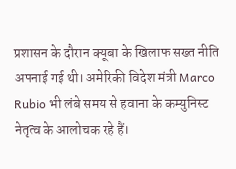प्रशासन के दौरान क्यूबा के खिलाफ सख्त नीति अपनाई गई थी। अमेरिकी विदेश मंत्री Marco Rubio भी लंबे समय से हवाना के कम्युनिस्ट नेतृत्व के आलोचक रहे हैं।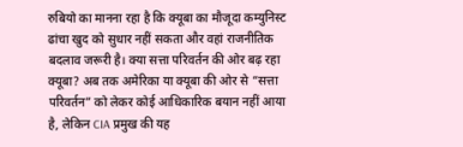रुबियो का मानना रहा है कि क्यूबा का मौजूदा कम्युनिस्ट ढांचा खुद को सुधार नहीं सकता और वहां राजनीतिक बदलाव जरूरी है। क्या सत्ता परिवर्तन की ओर बढ़ रहा क्यूबा? अब तक अमेरिका या क्यूबा की ओर से “सत्ता परिवर्तन” को लेकर कोई आधिकारिक बयान नहीं आया है, लेकिन CIA प्रमुख की यह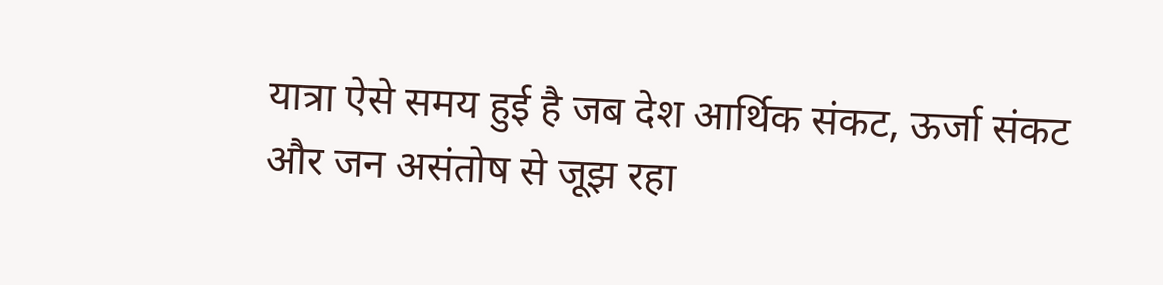यात्रा ऐसे समय हुई है जब देश आर्थिक संकट, ऊर्जा संकट और जन असंतोष से जूझ रहा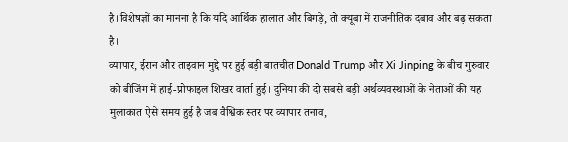है।विशेषज्ञों का मानना है कि यदि आर्थिक हालात और बिगड़े, तो क्यूबा में राजनीतिक दबाव और बढ़ सकता है।
व्यापार, ईरान और ताइवान मुद्दे पर हुई बड़ी बातचीत Donald Trump और Xi Jinping के बीच गुरुवार को बीजिंग में हाई-प्रोफाइल शिखर वार्ता हुई। दुनिया की दो सबसे बड़ी अर्थव्यवस्थाओं के नेताओं की यह मुलाकात ऐसे समय हुई है जब वैश्विक स्तर पर व्यापार तनाव,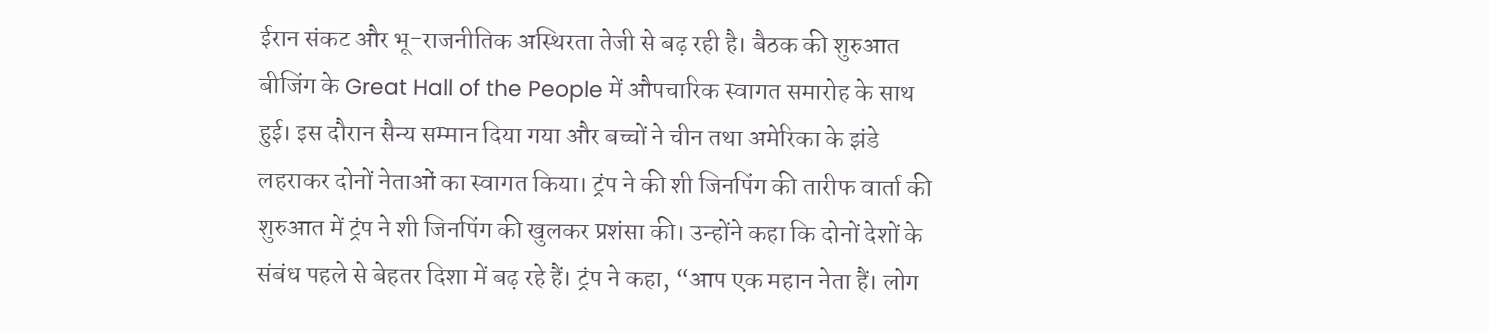ईरान संकट और भू-राजनीतिक अस्थिरता तेजी से बढ़ रही है। बैठक की शुरुआत बीजिंग के Great Hall of the People में औपचारिक स्वागत समारोह के साथ हुई। इस दौरान सैन्य सम्मान दिया गया और बच्चों ने चीन तथा अमेरिका के झंडे लहराकर दोनों नेताओं का स्वागत किया। ट्रंप ने की शी जिनपिंग की तारीफ वार्ता की शुरुआत में ट्रंप ने शी जिनपिंग की खुलकर प्रशंसा की। उन्होंने कहा कि दोनों देशों के संबंध पहले से बेहतर दिशा में बढ़ रहे हैं। ट्रंप ने कहा, “आप एक महान नेता हैं। लोग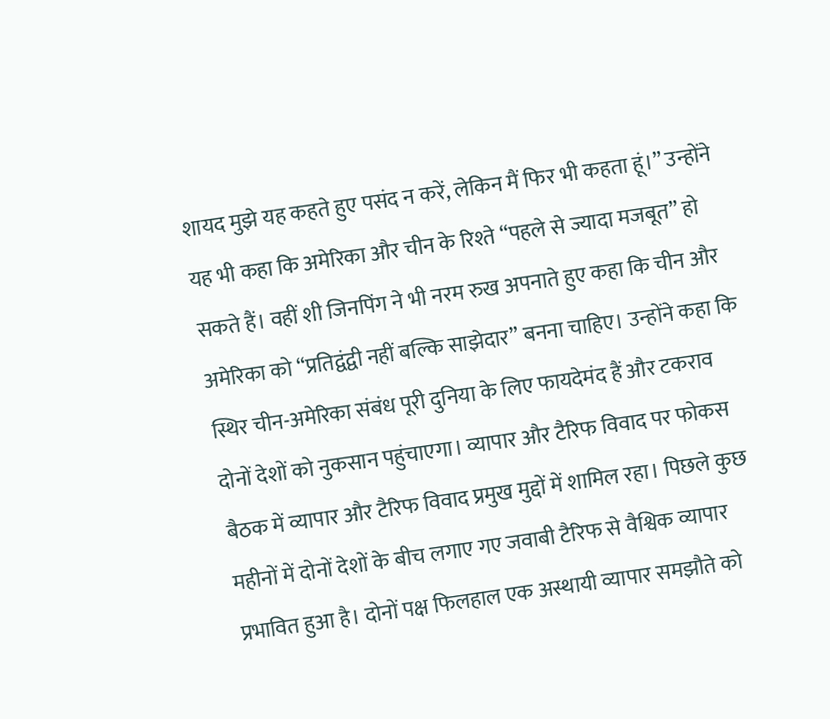शायद मुझे यह कहते हुए पसंद न करें, लेकिन मैं फिर भी कहता हूं।” उन्होंने यह भी कहा कि अमेरिका और चीन के रिश्ते “पहले से ज्यादा मजबूत” हो सकते हैं। वहीं शी जिनपिंग ने भी नरम रुख अपनाते हुए कहा कि चीन और अमेरिका को “प्रतिद्वंद्वी नहीं बल्कि साझेदार” बनना चाहिए। उन्होंने कहा कि स्थिर चीन-अमेरिका संबंध पूरी दुनिया के लिए फायदेमंद हैं और टकराव दोनों देशों को नुकसान पहुंचाएगा। व्यापार और टैरिफ विवाद पर फोकस बैठक में व्यापार और टैरिफ विवाद प्रमुख मुद्दों में शामिल रहा। पिछले कुछ महीनों में दोनों देशों के बीच लगाए गए जवाबी टैरिफ से वैश्विक व्यापार प्रभावित हुआ है। दोनों पक्ष फिलहाल एक अस्थायी व्यापार समझौते को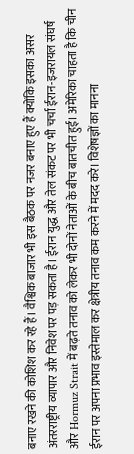बनाए रखने की कोशिश कर रहे हैं। वैश्विक बाजार भी इस बैठक पर नजर बनाए हुए हैं क्योंकि इसका असर अंतरराष्ट्रीय व्यापार और निवेश पर पड़ सकता है। ईरान युद्ध और तेल संकट पर भी चर्चा ईरान-इजरायल संघर्ष और Hormuz Strait में बढ़ते तनाव को लेकर भी दोनों नेताओं के बीच बातचीत हुई। अमेरिका चाहता है कि चीन ईरान पर अपना प्रभाव इस्तेमाल कर क्षेत्रीय तनाव कम करने में मदद करे। विशेषज्ञों का मानना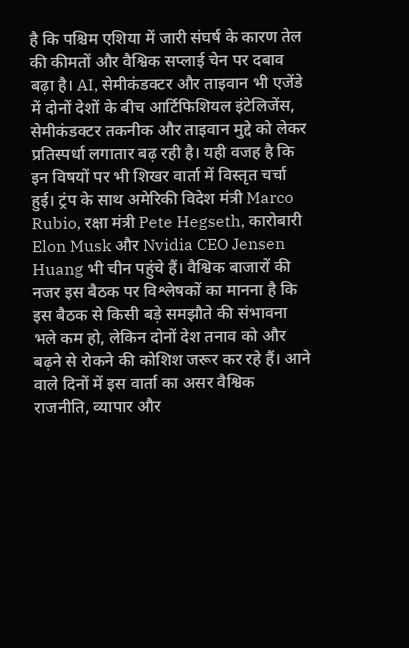है कि पश्चिम एशिया में जारी संघर्ष के कारण तेल की कीमतों और वैश्विक सप्लाई चेन पर दबाव बढ़ा है। AI, सेमीकंडक्टर और ताइवान भी एजेंडे में दोनों देशों के बीच आर्टिफिशियल इंटेलिजेंस, सेमीकंडक्टर तकनीक और ताइवान मुद्दे को लेकर प्रतिस्पर्धा लगातार बढ़ रही है। यही वजह है कि इन विषयों पर भी शिखर वार्ता में विस्तृत चर्चा हुई। ट्रंप के साथ अमेरिकी विदेश मंत्री Marco Rubio, रक्षा मंत्री Pete Hegseth, कारोबारी Elon Musk और Nvidia CEO Jensen Huang भी चीन पहुंचे हैं। वैश्विक बाजारों की नजर इस बैठक पर विश्लेषकों का मानना है कि इस बैठक से किसी बड़े समझौते की संभावना भले कम हो, लेकिन दोनों देश तनाव को और बढ़ने से रोकने की कोशिश जरूर कर रहे हैं। आने वाले दिनों में इस वार्ता का असर वैश्विक राजनीति, व्यापार और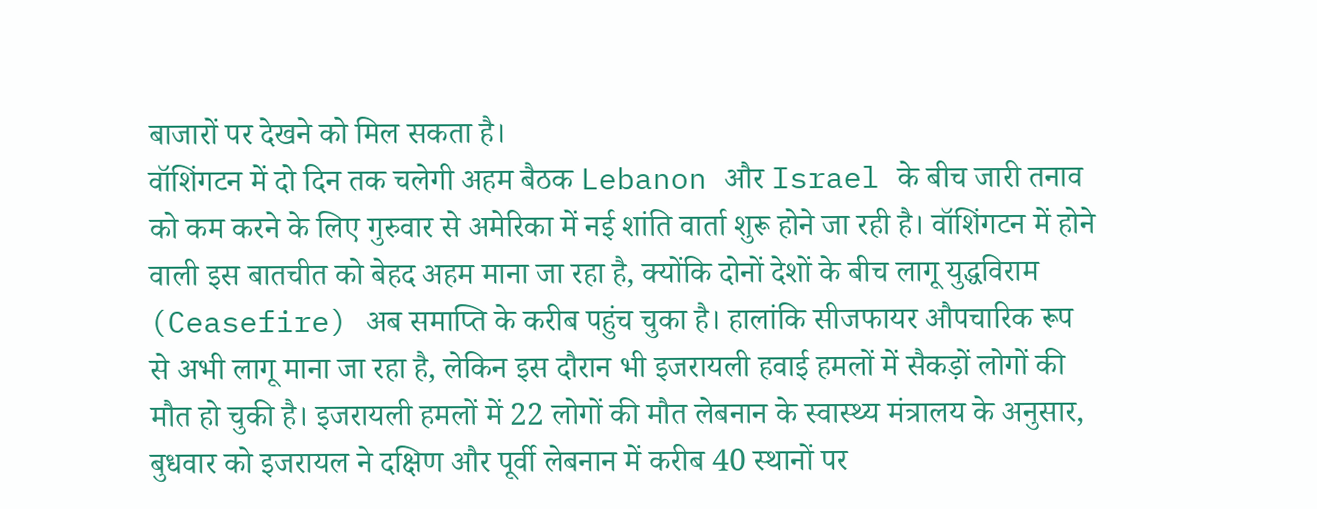बाजारों पर देखने को मिल सकता है।
वॉशिंगटन में दो दिन तक चलेगी अहम बैठक Lebanon और Israel के बीच जारी तनाव को कम करने के लिए गुरुवार से अमेरिका में नई शांति वार्ता शुरू होने जा रही है। वॉशिंगटन में होने वाली इस बातचीत को बेहद अहम माना जा रहा है, क्योंकि दोनों देशों के बीच लागू युद्धविराम (Ceasefire) अब समाप्ति के करीब पहुंच चुका है। हालांकि सीजफायर औपचारिक रूप से अभी लागू माना जा रहा है, लेकिन इस दौरान भी इजरायली हवाई हमलों में सैकड़ों लोगों की मौत हो चुकी है। इजरायली हमलों में 22 लोगों की मौत लेबनान के स्वास्थ्य मंत्रालय के अनुसार, बुधवार को इजरायल ने दक्षिण और पूर्वी लेबनान में करीब 40 स्थानों पर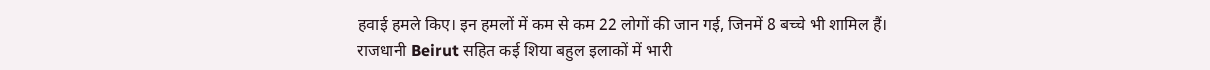हवाई हमले किए। इन हमलों में कम से कम 22 लोगों की जान गई, जिनमें 8 बच्चे भी शामिल हैं। राजधानी Beirut सहित कई शिया बहुल इलाकों में भारी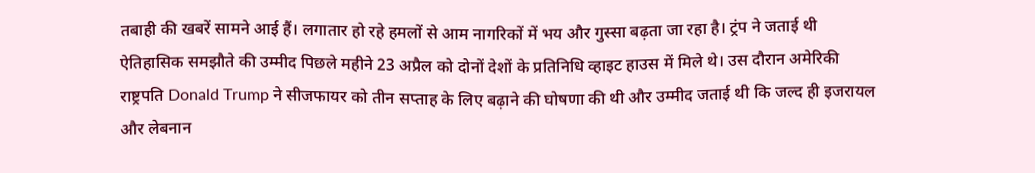तबाही की खबरें सामने आई हैं। लगातार हो रहे हमलों से आम नागरिकों में भय और गुस्सा बढ़ता जा रहा है। ट्रंप ने जताई थी ऐतिहासिक समझौते की उम्मीद पिछले महीने 23 अप्रैल को दोनों देशों के प्रतिनिधि व्हाइट हाउस में मिले थे। उस दौरान अमेरिकी राष्ट्रपति Donald Trump ने सीजफायर को तीन सप्ताह के लिए बढ़ाने की घोषणा की थी और उम्मीद जताई थी कि जल्द ही इजरायल और लेबनान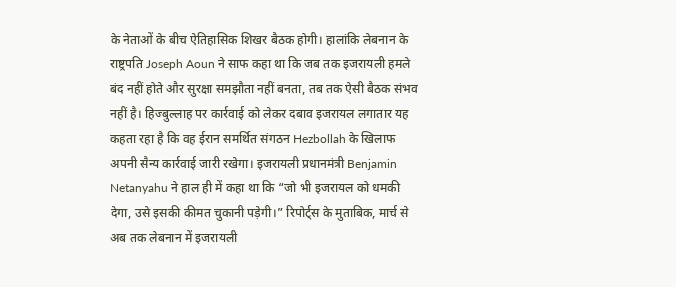के नेताओं के बीच ऐतिहासिक शिखर बैठक होगी। हालांकि लेबनान के राष्ट्रपति Joseph Aoun ने साफ कहा था कि जब तक इजरायली हमले बंद नहीं होते और सुरक्षा समझौता नहीं बनता, तब तक ऐसी बैठक संभव नहीं है। हिज्बुल्लाह पर कार्रवाई को लेकर दबाव इजरायल लगातार यह कहता रहा है कि वह ईरान समर्थित संगठन Hezbollah के खिलाफ अपनी सैन्य कार्रवाई जारी रखेगा। इजरायली प्रधानमंत्री Benjamin Netanyahu ने हाल ही में कहा था कि “जो भी इजरायल को धमकी देगा, उसे इसकी कीमत चुकानी पड़ेगी।” रिपोर्ट्स के मुताबिक, मार्च से अब तक लेबनान में इजरायली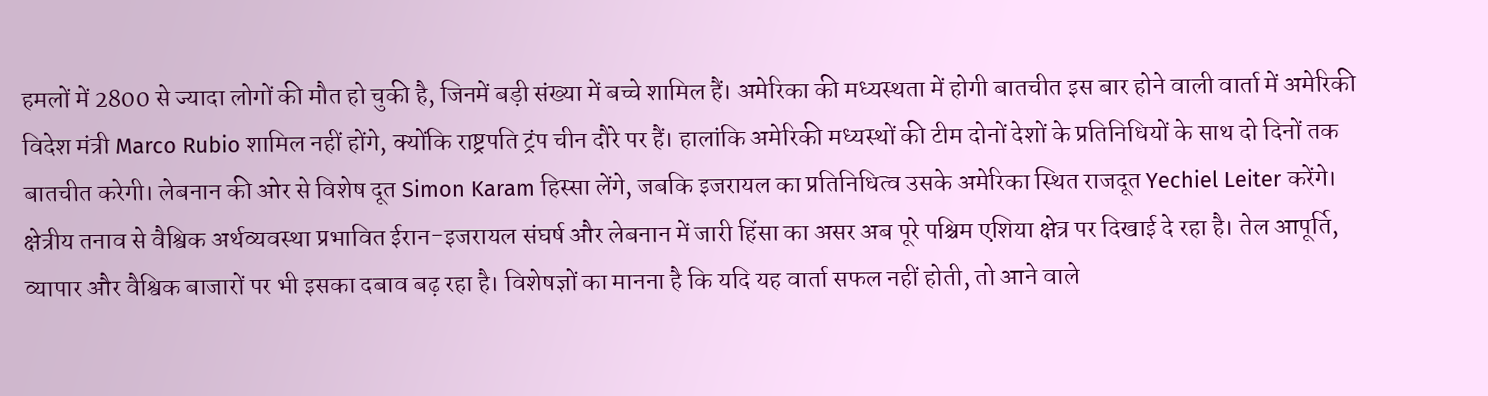हमलों में 2800 से ज्यादा लोगों की मौत हो चुकी है, जिनमें बड़ी संख्या में बच्चे शामिल हैं। अमेरिका की मध्यस्थता में होगी बातचीत इस बार होने वाली वार्ता में अमेरिकी विदेश मंत्री Marco Rubio शामिल नहीं होंगे, क्योंकि राष्ट्रपति ट्रंप चीन दौरे पर हैं। हालांकि अमेरिकी मध्यस्थों की टीम दोनों देशों के प्रतिनिधियों के साथ दो दिनों तक बातचीत करेगी। लेबनान की ओर से विशेष दूत Simon Karam हिस्सा लेंगे, जबकि इजरायल का प्रतिनिधित्व उसके अमेरिका स्थित राजदूत Yechiel Leiter करेंगे। क्षेत्रीय तनाव से वैश्विक अर्थव्यवस्था प्रभावित ईरान-इजरायल संघर्ष और लेबनान में जारी हिंसा का असर अब पूरे पश्चिम एशिया क्षेत्र पर दिखाई दे रहा है। तेल आपूर्ति, व्यापार और वैश्विक बाजारों पर भी इसका दबाव बढ़ रहा है। विशेषज्ञों का मानना है कि यदि यह वार्ता सफल नहीं होती, तो आने वाले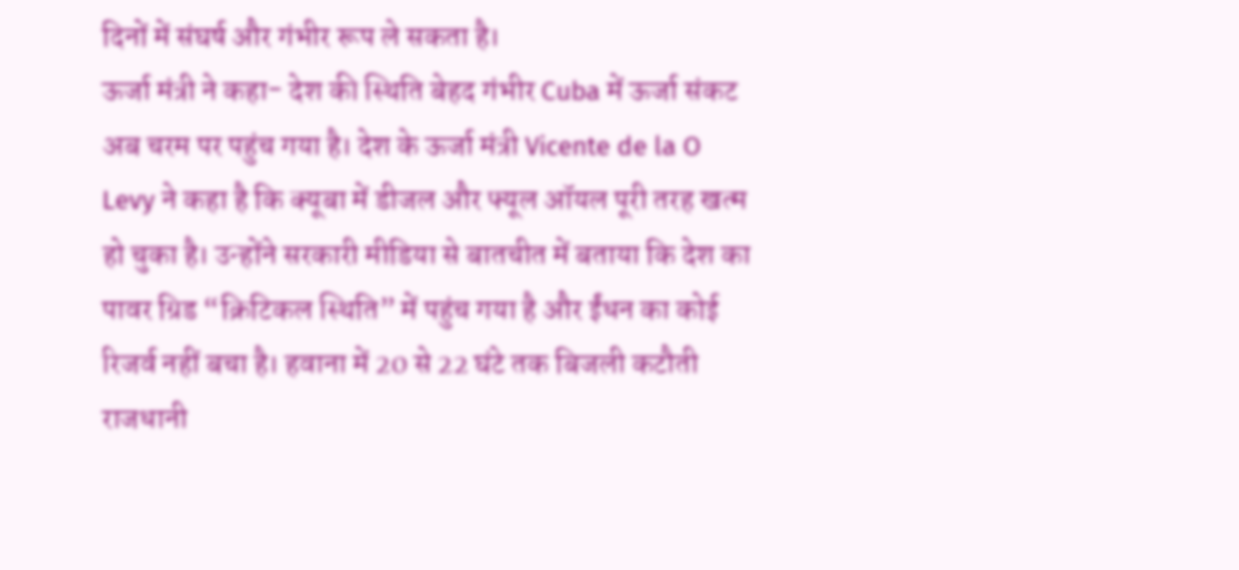दिनों में संघर्ष और गंभीर रूप ले सकता है।
ऊर्जा मंत्री ने कहा- देश की स्थिति बेहद गंभीर Cuba में ऊर्जा संकट अब चरम पर पहुंच गया है। देश के ऊर्जा मंत्री Vicente de la O Levy ने कहा है कि क्यूबा में डीजल और फ्यूल ऑयल पूरी तरह खत्म हो चुका है। उन्होंने सरकारी मीडिया से बातचीत में बताया कि देश का पावर ग्रिड “क्रिटिकल स्थिति” में पहुंच गया है और ईंधन का कोई रिजर्व नहीं बचा है। हवाना में 20 से 22 घंटे तक बिजली कटौती राजधानी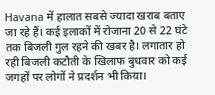Havana में हालात सबसे ज्यादा खराब बताए जा रहे हैं। कई इलाकों में रोजाना 20 से 22 घंटे तक बिजली गुल रहने की खबर है। लगातार हो रही बिजली कटौती के खिलाफ बुधवार को कई जगहों पर लोगों ने प्रदर्शन भी किया।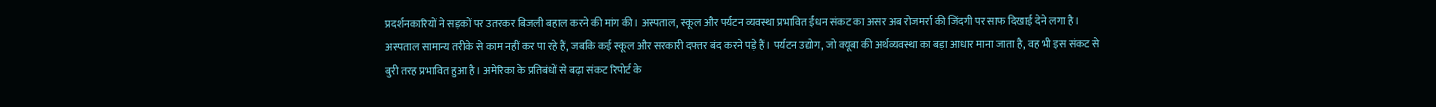प्रदर्शनकारियों ने सड़कों पर उतरकर बिजली बहाल करने की मांग की। अस्पताल, स्कूल और पर्यटन व्यवस्था प्रभावित ईंधन संकट का असर अब रोजमर्रा की जिंदगी पर साफ दिखाई देने लगा है। अस्पताल सामान्य तरीके से काम नहीं कर पा रहे हैं, जबकि कई स्कूल और सरकारी दफ्तर बंद करने पड़े हैं। पर्यटन उद्योग, जो क्यूबा की अर्थव्यवस्था का बड़ा आधार माना जाता है, वह भी इस संकट से बुरी तरह प्रभावित हुआ है। अमेरिका के प्रतिबंधों से बढ़ा संकट रिपोर्ट के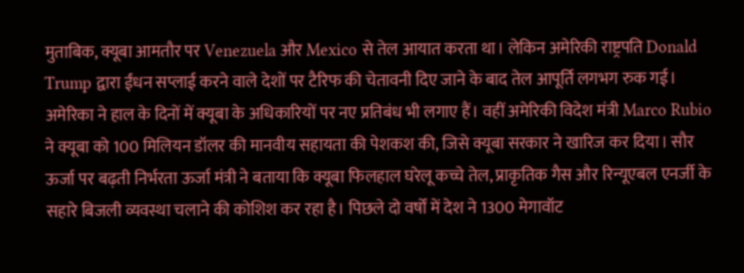मुताबिक, क्यूबा आमतौर पर Venezuela और Mexico से तेल आयात करता था। लेकिन अमेरिकी राष्ट्रपति Donald Trump द्वारा ईंधन सप्लाई करने वाले देशों पर टैरिफ की चेतावनी दिए जाने के बाद तेल आपूर्ति लगभग रुक गई। अमेरिका ने हाल के दिनों में क्यूबा के अधिकारियों पर नए प्रतिबंध भी लगाए हैं। वहीं अमेरिकी विदेश मंत्री Marco Rubio ने क्यूबा को 100 मिलियन डॉलर की मानवीय सहायता की पेशकश की, जिसे क्यूबा सरकार ने खारिज कर दिया। सौर ऊर्जा पर बढ़ती निर्भरता ऊर्जा मंत्री ने बताया कि क्यूबा फिलहाल घरेलू कच्चे तेल, प्राकृतिक गैस और रिन्यूएबल एनर्जी के सहारे बिजली व्यवस्था चलाने की कोशिश कर रहा है। पिछले दो वर्षों में देश ने 1300 मेगावॉट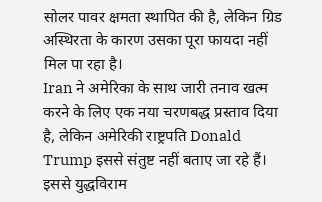सोलर पावर क्षमता स्थापित की है, लेकिन ग्रिड अस्थिरता के कारण उसका पूरा फायदा नहीं मिल पा रहा है।
Iran ने अमेरिका के साथ जारी तनाव खत्म करने के लिए एक नया चरणबद्ध प्रस्ताव दिया है, लेकिन अमेरिकी राष्ट्रपति Donald Trump इससे संतुष्ट नहीं बताए जा रहे हैं। इससे युद्धविराम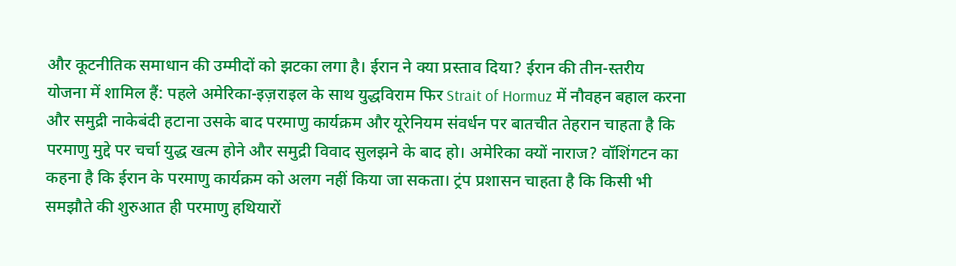और कूटनीतिक समाधान की उम्मीदों को झटका लगा है। ईरान ने क्या प्रस्ताव दिया? ईरान की तीन-स्तरीय योजना में शामिल हैं: पहले अमेरिका-इज़राइल के साथ युद्धविराम फिर Strait of Hormuz में नौवहन बहाल करना और समुद्री नाकेबंदी हटाना उसके बाद परमाणु कार्यक्रम और यूरेनियम संवर्धन पर बातचीत तेहरान चाहता है कि परमाणु मुद्दे पर चर्चा युद्ध खत्म होने और समुद्री विवाद सुलझने के बाद हो। अमेरिका क्यों नाराज? वॉशिंगटन का कहना है कि ईरान के परमाणु कार्यक्रम को अलग नहीं किया जा सकता। ट्रंप प्रशासन चाहता है कि किसी भी समझौते की शुरुआत ही परमाणु हथियारों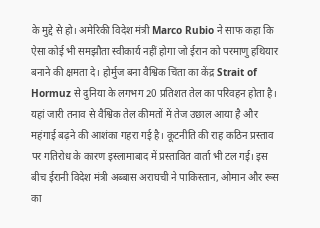के मुद्दे से हो। अमेरिकी विदेश मंत्री Marco Rubio ने साफ कहा कि ऐसा कोई भी समझौता स्वीकार्य नहीं होगा जो ईरान को परमाणु हथियार बनाने की क्षमता दे। होर्मुज बना वैश्विक चिंता का केंद्र Strait of Hormuz से दुनिया के लगभग 20 प्रतिशत तेल का परिवहन होता है। यहां जारी तनाव से वैश्विक तेल कीमतों में तेज उछाल आया है और महंगाई बढ़ने की आशंका गहरा गई है। कूटनीति की राह कठिन प्रस्ताव पर गतिरोध के कारण इस्लामाबाद में प्रस्तावित वार्ता भी टल गई। इस बीच ईरानी विदेश मंत्री अब्बास अराघची ने पाकिस्तान, ओमान और रूस का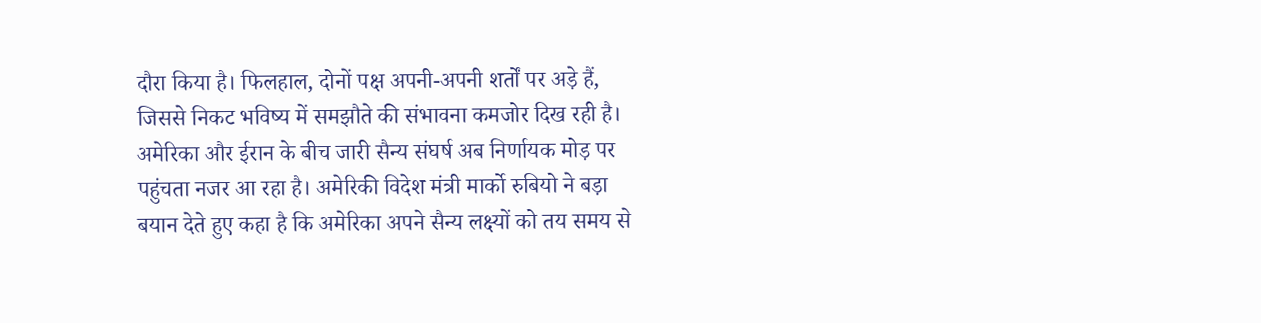दौरा किया है। फिलहाल, दोनों पक्ष अपनी-अपनी शर्तों पर अड़े हैं, जिससे निकट भविष्य में समझौते की संभावना कमजोर दिख रही है।
अमेरिका और ईरान के बीच जारी सैन्य संघर्ष अब निर्णायक मोड़ पर पहुंचता नजर आ रहा है। अमेरिकी विदेश मंत्री मार्को रुबियो ने बड़ा बयान देते हुए कहा है कि अमेरिका अपने सैन्य लक्ष्यों को तय समय से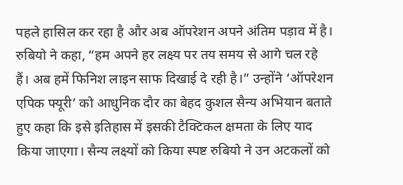पहले हासिल कर रहा है और अब ऑपरेशन अपने अंतिम पड़ाव में है। रुबियो ने कहा, “हम अपने हर लक्ष्य पर तय समय से आगे चल रहे हैं। अब हमें फिनिश लाइन साफ दिखाई दे रही है।” उन्होंने ‘ऑपरेशन एपिक फ्यूरी’ को आधुनिक दौर का बेहद कुशल सैन्य अभियान बताते हुए कहा कि इसे इतिहास में इसकी टैक्टिकल क्षमता के लिए याद किया जाएगा। सैन्य लक्ष्यों को किया स्पष्ट रुबियो ने उन अटकलों को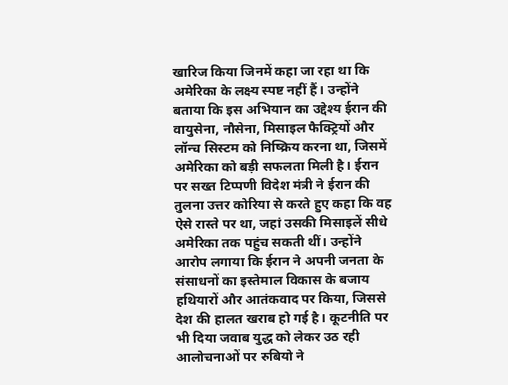खारिज किया जिनमें कहा जा रहा था कि अमेरिका के लक्ष्य स्पष्ट नहीं हैं। उन्होंने बताया कि इस अभियान का उद्देश्य ईरान की वायुसेना, नौसेना, मिसाइल फैक्ट्रियों और लॉन्च सिस्टम को निष्क्रिय करना था, जिसमें अमेरिका को बड़ी सफलता मिली है। ईरान पर सख्त टिप्पणी विदेश मंत्री ने ईरान की तुलना उत्तर कोरिया से करते हुए कहा कि वह ऐसे रास्ते पर था, जहां उसकी मिसाइलें सीधे अमेरिका तक पहुंच सकती थीं। उन्होंने आरोप लगाया कि ईरान ने अपनी जनता के संसाधनों का इस्तेमाल विकास के बजाय हथियारों और आतंकवाद पर किया, जिससे देश की हालत खराब हो गई है। कूटनीति पर भी दिया जवाब युद्ध को लेकर उठ रही आलोचनाओं पर रुबियो ने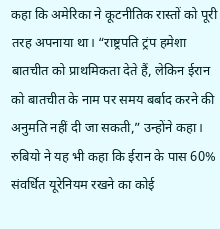कहा कि अमेरिका ने कूटनीतिक रास्तों को पूरी तरह अपनाया था। “राष्ट्रपति ट्रंप हमेशा बातचीत को प्राथमिकता देते हैं, लेकिन ईरान को बातचीत के नाम पर समय बर्बाद करने की अनुमति नहीं दी जा सकती,” उन्होंने कहा। रुबियो ने यह भी कहा कि ईरान के पास 60% संवर्धित यूरेनियम रखने का कोई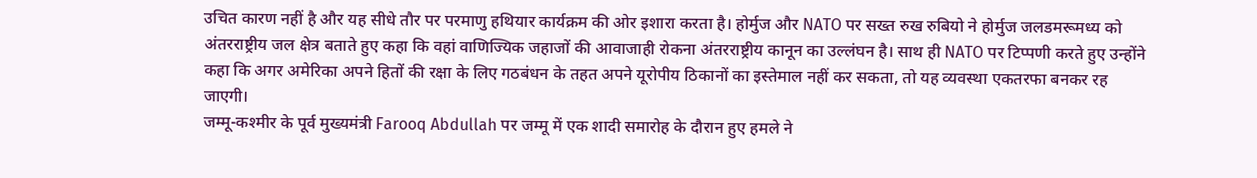उचित कारण नहीं है और यह सीधे तौर पर परमाणु हथियार कार्यक्रम की ओर इशारा करता है। होर्मुज और NATO पर सख्त रुख रुबियो ने होर्मुज जलडमरूमध्य को अंतरराष्ट्रीय जल क्षेत्र बताते हुए कहा कि वहां वाणिज्यिक जहाजों की आवाजाही रोकना अंतरराष्ट्रीय कानून का उल्लंघन है। साथ ही NATO पर टिप्पणी करते हुए उन्होंने कहा कि अगर अमेरिका अपने हितों की रक्षा के लिए गठबंधन के तहत अपने यूरोपीय ठिकानों का इस्तेमाल नहीं कर सकता, तो यह व्यवस्था एकतरफा बनकर रह जाएगी।
जम्मू-कश्मीर के पूर्व मुख्यमंत्री Farooq Abdullah पर जम्मू में एक शादी समारोह के दौरान हुए हमले ने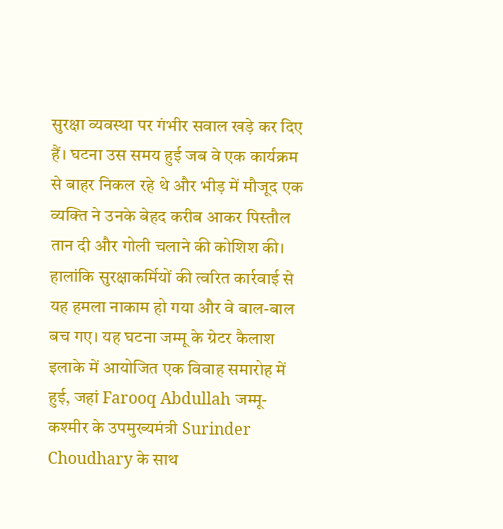सुरक्षा व्यवस्था पर गंभीर सवाल खड़े कर दिए हैं। घटना उस समय हुई जब वे एक कार्यक्रम से बाहर निकल रहे थे और भीड़ में मौजूद एक व्यक्ति ने उनके बेहद करीब आकर पिस्तौल तान दी और गोली चलाने की कोशिश की। हालांकि सुरक्षाकर्मियों की त्वरित कार्रवाई से यह हमला नाकाम हो गया और वे बाल-बाल बच गए। यह घटना जम्मू के ग्रेटर कैलाश इलाके में आयोजित एक विवाह समारोह में हुई, जहां Farooq Abdullah जम्मू-कश्मीर के उपमुख्यमंत्री Surinder Choudhary के साथ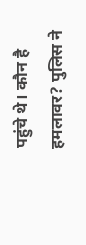पहुंचे थे। कौन है हमलावर? पुलिस ने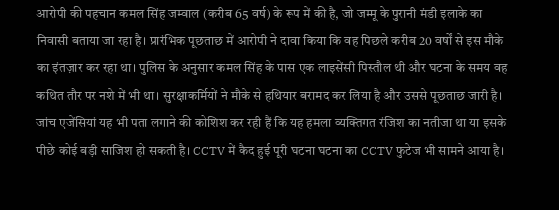आरोपी की पहचान कमल सिंह जम्वाल (करीब 65 वर्ष) के रूप में की है, जो जम्मू के पुरानी मंडी इलाके का निवासी बताया जा रहा है। प्रारंभिक पूछताछ में आरोपी ने दावा किया कि वह पिछले करीब 20 वर्षों से इस मौके का इंतज़ार कर रहा था। पुलिस के अनुसार कमल सिंह के पास एक लाइसेंसी पिस्तौल थी और घटना के समय वह कथित तौर पर नशे में भी था। सुरक्षाकर्मियों ने मौके से हथियार बरामद कर लिया है और उससे पूछताछ जारी है। जांच एजेंसियां यह भी पता लगाने की कोशिश कर रही हैं कि यह हमला व्यक्तिगत रंजिश का नतीजा था या इसके पीछे कोई बड़ी साजिश हो सकती है। CCTV में कैद हुई पूरी घटना घटना का CCTV फुटेज भी सामने आया है।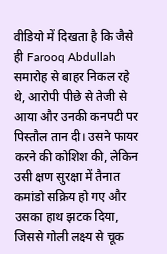वीडियो में दिखता है कि जैसे ही Farooq Abdullah समारोह से बाहर निकल रहे थे, आरोपी पीछे से तेजी से आया और उनकी कनपटी पर पिस्तौल तान दी। उसने फायर करने की कोशिश की, लेकिन उसी क्षण सुरक्षा में तैनात कमांडो सक्रिय हो गए और उसका हाथ झटक दिया, जिससे गोली लक्ष्य से चूक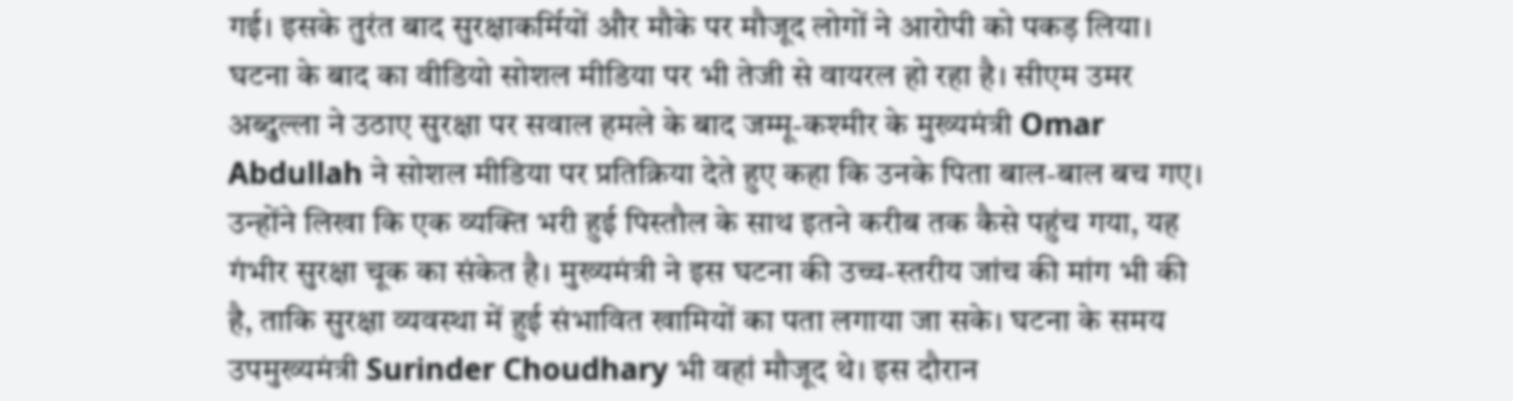गई। इसके तुरंत बाद सुरक्षाकर्मियों और मौके पर मौजूद लोगों ने आरोपी को पकड़ लिया। घटना के बाद का वीडियो सोशल मीडिया पर भी तेजी से वायरल हो रहा है। सीएम उमर अब्दुल्ला ने उठाए सुरक्षा पर सवाल हमले के बाद जम्मू-कश्मीर के मुख्यमंत्री Omar Abdullah ने सोशल मीडिया पर प्रतिक्रिया देते हुए कहा कि उनके पिता बाल-बाल बच गए। उन्होंने लिखा कि एक व्यक्ति भरी हुई पिस्तौल के साथ इतने करीब तक कैसे पहुंच गया, यह गंभीर सुरक्षा चूक का संकेत है। मुख्यमंत्री ने इस घटना की उच्च-स्तरीय जांच की मांग भी की है, ताकि सुरक्षा व्यवस्था में हुई संभावित खामियों का पता लगाया जा सके। घटना के समय उपमुख्यमंत्री Surinder Choudhary भी वहां मौजूद थे। इस दौरान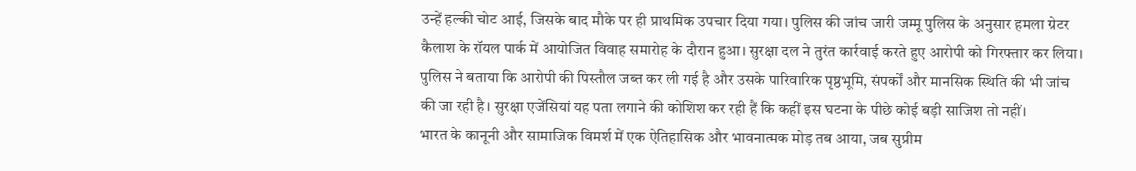उन्हें हल्की चोट आई, जिसके बाद मौके पर ही प्राथमिक उपचार दिया गया। पुलिस की जांच जारी जम्मू पुलिस के अनुसार हमला ग्रेटर कैलाश के रॉयल पार्क में आयोजित विवाह समारोह के दौरान हुआ। सुरक्षा दल ने तुरंत कार्रवाई करते हुए आरोपी को गिरफ्तार कर लिया। पुलिस ने बताया कि आरोपी की पिस्तौल जब्त कर ली गई है और उसके पारिवारिक पृष्ठभूमि, संपर्कों और मानसिक स्थिति की भी जांच की जा रही है। सुरक्षा एजेंसियां यह पता लगाने की कोशिश कर रही हैं कि कहीं इस घटना के पीछे कोई बड़ी साजिश तो नहीं।
भारत के कानूनी और सामाजिक विमर्श में एक ऐतिहासिक और भावनात्मक मोड़ तब आया, जब सुप्रीम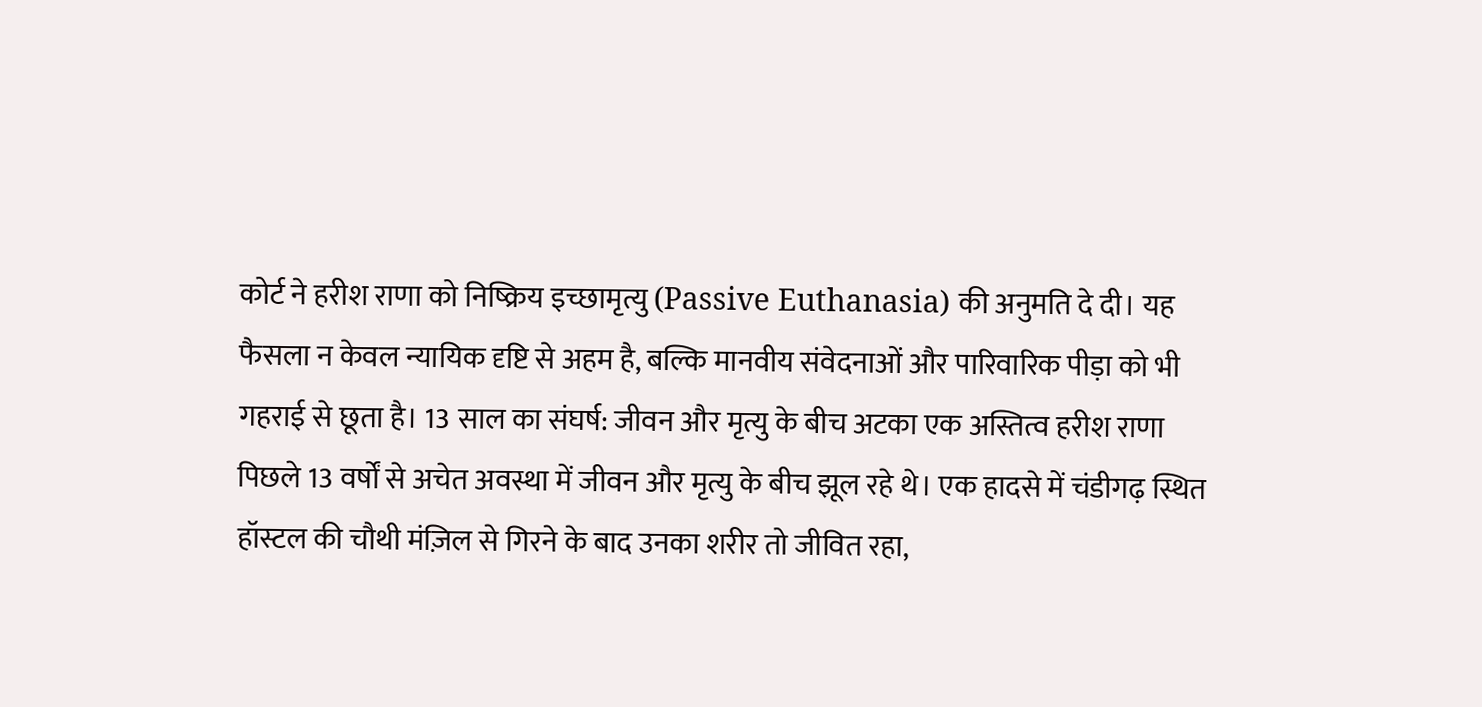कोर्ट ने हरीश राणा को निष्क्रिय इच्छामृत्यु (Passive Euthanasia) की अनुमति दे दी। यह फैसला न केवल न्यायिक दृष्टि से अहम है, बल्कि मानवीय संवेदनाओं और पारिवारिक पीड़ा को भी गहराई से छूता है। 13 साल का संघर्ष: जीवन और मृत्यु के बीच अटका एक अस्तित्व हरीश राणा पिछले 13 वर्षों से अचेत अवस्था में जीवन और मृत्यु के बीच झूल रहे थे। एक हादसे में चंडीगढ़ स्थित हॉस्टल की चौथी मंज़िल से गिरने के बाद उनका शरीर तो जीवित रहा,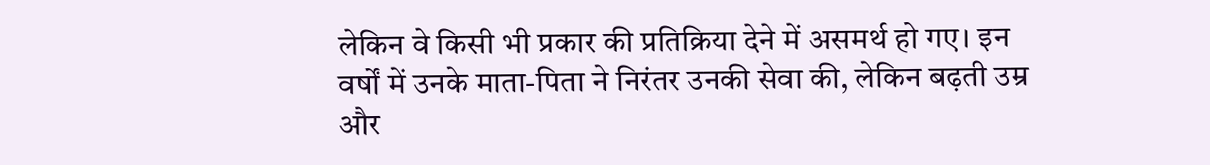लेकिन वे किसी भी प्रकार की प्रतिक्रिया देने में असमर्थ हो गए। इन वर्षों में उनके माता-पिता ने निरंतर उनकी सेवा की, लेकिन बढ़ती उम्र और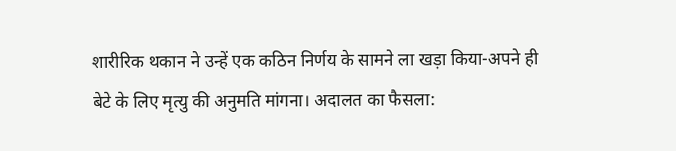शारीरिक थकान ने उन्हें एक कठिन निर्णय के सामने ला खड़ा किया-अपने ही बेटे के लिए मृत्यु की अनुमति मांगना। अदालत का फैसला: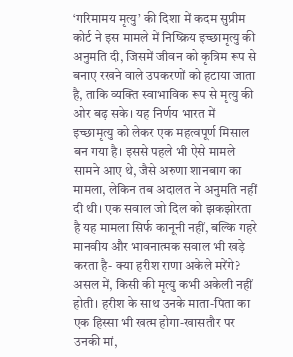‘गरिमामय मृत्यु’ की दिशा में कदम सुप्रीम कोर्ट ने इस मामले में निष्क्रिय इच्छामृत्यु की अनुमति दी, जिसमें जीवन को कृत्रिम रूप से बनाए रखने वाले उपकरणों को हटाया जाता है, ताकि व्यक्ति स्वाभाविक रूप से मृत्यु की ओर बढ़ सके। यह निर्णय भारत में इच्छामृत्यु को लेकर एक महत्वपूर्ण मिसाल बन गया है। इससे पहले भी ऐसे मामले सामने आए थे, जैसे अरुणा शानबाग का मामला, लेकिन तब अदालत ने अनुमति नहीं दी थी। एक सवाल जो दिल को झकझोरता है यह मामला सिर्फ कानूनी नहीं, बल्कि गहरे मानवीय और भावनात्मक सवाल भी खड़े करता है- क्या हरीश राणा अकेले मरेंगे? असल में, किसी की मृत्यु कभी अकेली नहीं होती। हरीश के साथ उनके माता-पिता का एक हिस्सा भी खत्म होगा-खासतौर पर उनकी मां,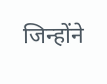जिन्होंने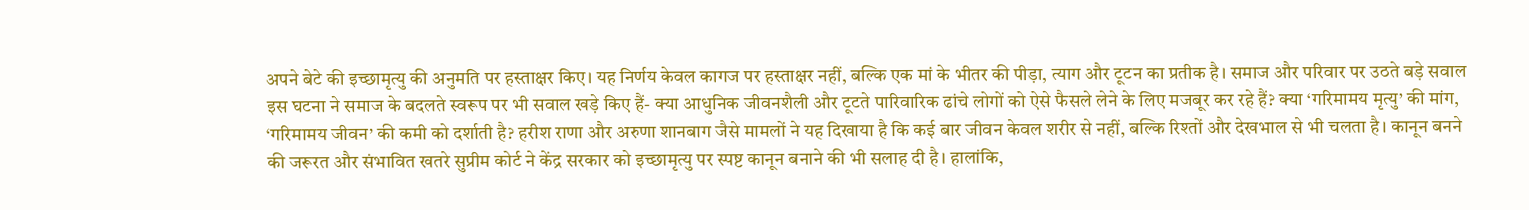अपने बेटे की इच्छामृत्यु की अनुमति पर हस्ताक्षर किए। यह निर्णय केवल कागज पर हस्ताक्षर नहीं, बल्कि एक मां के भीतर की पीड़ा, त्याग और टूटन का प्रतीक है। समाज और परिवार पर उठते बड़े सवाल इस घटना ने समाज के बदलते स्वरूप पर भी सवाल खड़े किए हैं- क्या आधुनिक जीवनशैली और टूटते पारिवारिक ढांचे लोगों को ऐसे फैसले लेने के लिए मजबूर कर रहे हैं? क्या ‘गरिमामय मृत्यु’ की मांग, ‘गरिमामय जीवन’ की कमी को दर्शाती है? हरीश राणा और अरुणा शानबाग जैसे मामलों ने यह दिखाया है कि कई बार जीवन केवल शरीर से नहीं, बल्कि रिश्तों और देखभाल से भी चलता है। कानून बनने की जरूरत और संभावित खतरे सुप्रीम कोर्ट ने केंद्र सरकार को इच्छामृत्यु पर स्पष्ट कानून बनाने की भी सलाह दी है। हालांकि,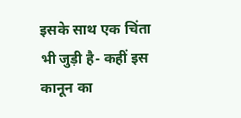इसके साथ एक चिंता भी जुड़ी है- कहीं इस कानून का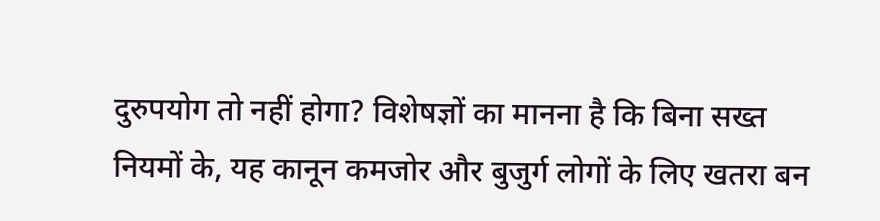दुरुपयोग तो नहीं होगा? विशेषज्ञों का मानना है कि बिना सख्त नियमों के, यह कानून कमजोर और बुजुर्ग लोगों के लिए खतरा बन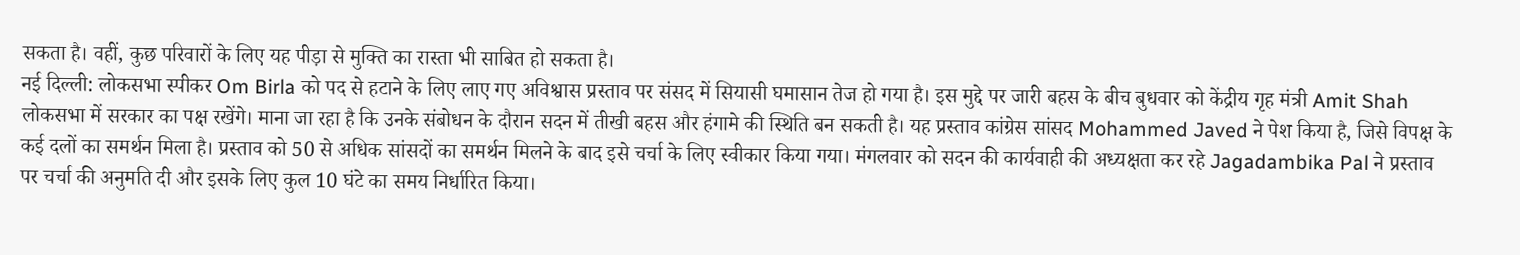सकता है। वहीं, कुछ परिवारों के लिए यह पीड़ा से मुक्ति का रास्ता भी साबित हो सकता है।
नई दिल्ली: लोकसभा स्पीकर Om Birla को पद से हटाने के लिए लाए गए अविश्वास प्रस्ताव पर संसद में सियासी घमासान तेज हो गया है। इस मुद्दे पर जारी बहस के बीच बुधवार को केंद्रीय गृह मंत्री Amit Shah लोकसभा में सरकार का पक्ष रखेंगे। माना जा रहा है कि उनके संबोधन के दौरान सदन में तीखी बहस और हंगामे की स्थिति बन सकती है। यह प्रस्ताव कांग्रेस सांसद Mohammed Javed ने पेश किया है, जिसे विपक्ष के कई दलों का समर्थन मिला है। प्रस्ताव को 50 से अधिक सांसदों का समर्थन मिलने के बाद इसे चर्चा के लिए स्वीकार किया गया। मंगलवार को सदन की कार्यवाही की अध्यक्षता कर रहे Jagadambika Pal ने प्रस्ताव पर चर्चा की अनुमति दी और इसके लिए कुल 10 घंटे का समय निर्धारित किया।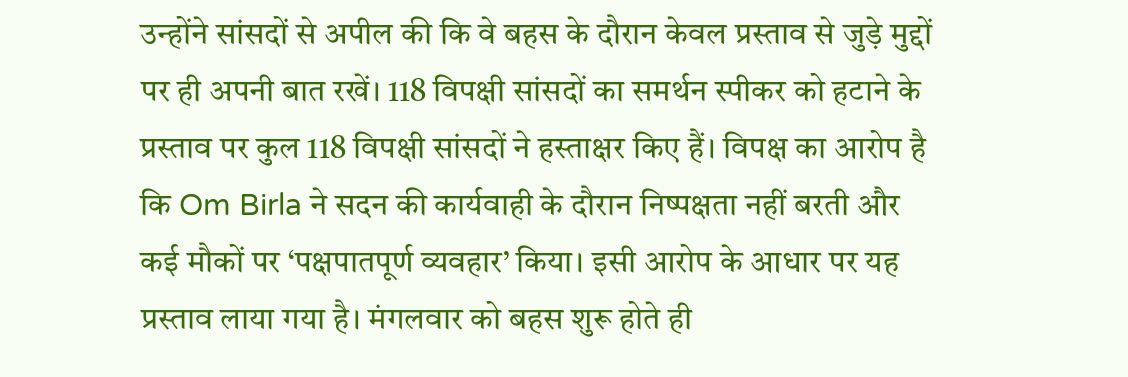उन्होंने सांसदों से अपील की कि वे बहस के दौरान केवल प्रस्ताव से जुड़े मुद्दों पर ही अपनी बात रखें। 118 विपक्षी सांसदों का समर्थन स्पीकर को हटाने के प्रस्ताव पर कुल 118 विपक्षी सांसदों ने हस्ताक्षर किए हैं। विपक्ष का आरोप है कि Om Birla ने सदन की कार्यवाही के दौरान निष्पक्षता नहीं बरती और कई मौकों पर ‘पक्षपातपूर्ण व्यवहार’ किया। इसी आरोप के आधार पर यह प्रस्ताव लाया गया है। मंगलवार को बहस शुरू होते ही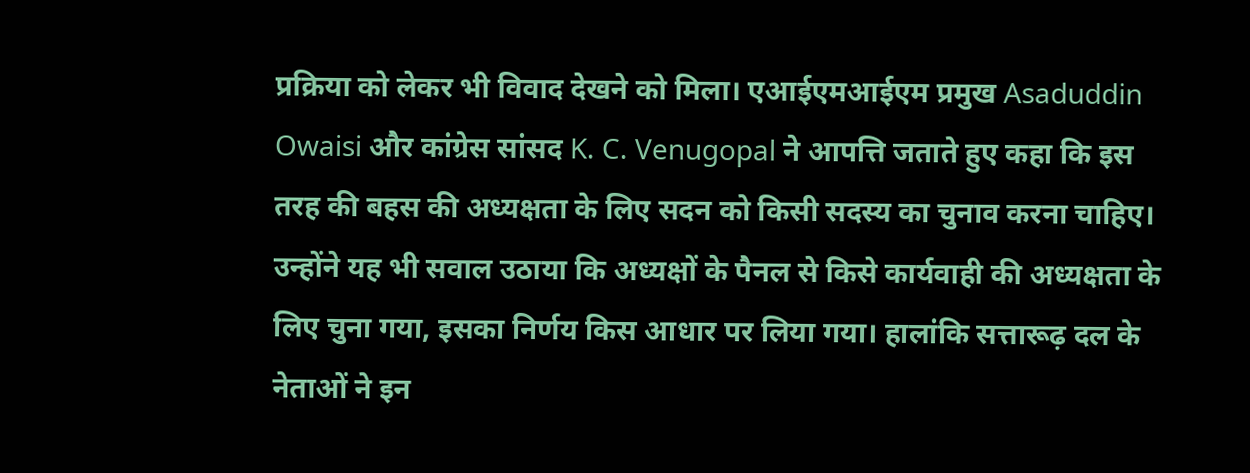प्रक्रिया को लेकर भी विवाद देखने को मिला। एआईएमआईएम प्रमुख Asaduddin Owaisi और कांग्रेस सांसद K. C. Venugopal ने आपत्ति जताते हुए कहा कि इस तरह की बहस की अध्यक्षता के लिए सदन को किसी सदस्य का चुनाव करना चाहिए। उन्होंने यह भी सवाल उठाया कि अध्यक्षों के पैनल से किसे कार्यवाही की अध्यक्षता के लिए चुना गया, इसका निर्णय किस आधार पर लिया गया। हालांकि सत्तारूढ़ दल के नेताओं ने इन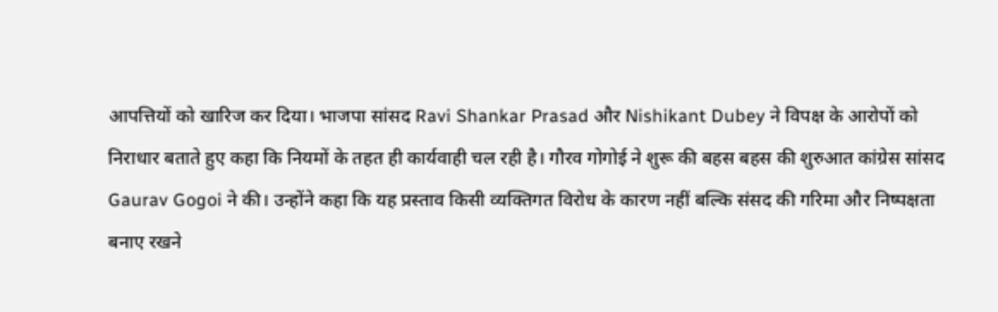आपत्तियों को खारिज कर दिया। भाजपा सांसद Ravi Shankar Prasad और Nishikant Dubey ने विपक्ष के आरोपों को निराधार बताते हुए कहा कि नियमों के तहत ही कार्यवाही चल रही है। गौरव गोगोई ने शुरू की बहस बहस की शुरुआत कांग्रेस सांसद Gaurav Gogoi ने की। उन्होंने कहा कि यह प्रस्ताव किसी व्यक्तिगत विरोध के कारण नहीं बल्कि संसद की गरिमा और निष्पक्षता बनाए रखने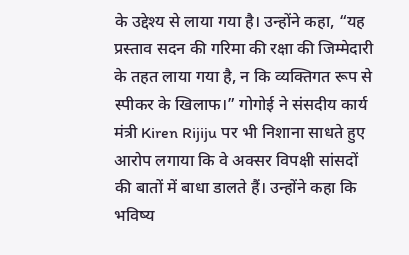के उद्देश्य से लाया गया है। उन्होंने कहा, “यह प्रस्ताव सदन की गरिमा की रक्षा की जिम्मेदारी के तहत लाया गया है, न कि व्यक्तिगत रूप से स्पीकर के खिलाफ।” गोगोई ने संसदीय कार्य मंत्री Kiren Rijiju पर भी निशाना साधते हुए आरोप लगाया कि वे अक्सर विपक्षी सांसदों की बातों में बाधा डालते हैं। उन्होंने कहा कि भविष्य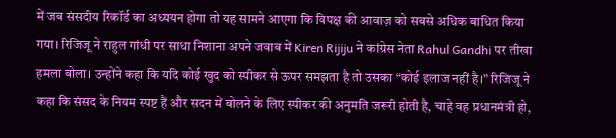में जब संसदीय रिकॉर्ड का अध्ययन होगा तो यह सामने आएगा कि विपक्ष की आवाज़ को सबसे अधिक बाधित किया गया। रिजिजू ने राहुल गांधी पर साधा निशाना अपने जवाब में Kiren Rijiju ने कांग्रेस नेता Rahul Gandhi पर तीखा हमला बोला। उन्होंने कहा कि यदि कोई खुद को स्पीकर से ऊपर समझता है तो उसका “कोई इलाज नहीं है।” रिजिजू ने कहा कि संसद के नियम स्पष्ट हैं और सदन में बोलने के लिए स्पीकर की अनुमति जरूरी होती है, चाहे वह प्रधानमंत्री हो,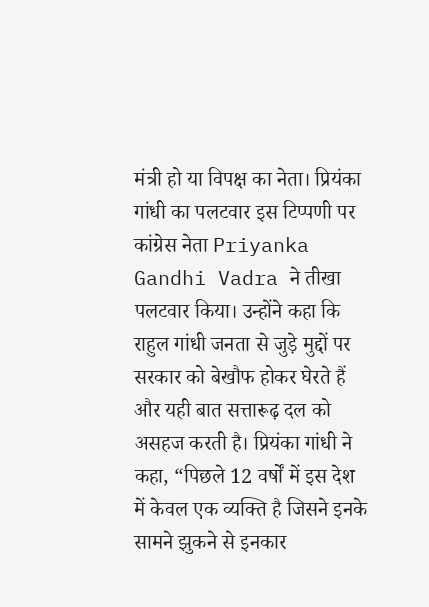मंत्री हो या विपक्ष का नेता। प्रियंका गांधी का पलटवार इस टिप्पणी पर कांग्रेस नेता Priyanka Gandhi Vadra ने तीखा पलटवार किया। उन्होंने कहा कि राहुल गांधी जनता से जुड़े मुद्दों पर सरकार को बेखौफ होकर घेरते हैं और यही बात सत्तारूढ़ दल को असहज करती है। प्रियंका गांधी ने कहा, “पिछले 12 वर्षों में इस देश में केवल एक व्यक्ति है जिसने इनके सामने झुकने से इनकार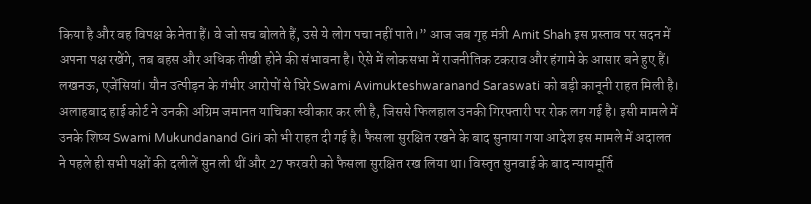किया है और वह विपक्ष के नेता हैं। वे जो सच बोलते हैं, उसे ये लोग पचा नहीं पाते।” आज जब गृह मंत्री Amit Shah इस प्रस्ताव पर सदन में अपना पक्ष रखेंगे, तब बहस और अधिक तीखी होने की संभावना है। ऐसे में लोकसभा में राजनीतिक टकराव और हंगामे के आसार बने हुए हैं।
लखनऊ, एजेंसियां। यौन उत्पीड़न के गंभीर आरोपों से घिरे Swami Avimukteshwaranand Saraswati को बड़ी कानूनी राहत मिली है। अलाहबाद हाई कोर्ट ने उनकी अग्रिम जमानत याचिका स्वीकार कर ली है, जिससे फिलहाल उनकी गिरफ्तारी पर रोक लग गई है। इसी मामले में उनके शिष्य Swami Mukundanand Giri को भी राहत दी गई है। फैसला सुरक्षित रखने के बाद सुनाया गया आदेश इस मामले में अदालत ने पहले ही सभी पक्षों की दलीलें सुन ली थीं और 27 फरवरी को फैसला सुरक्षित रख लिया था। विस्तृत सुनवाई के बाद न्यायमूर्ति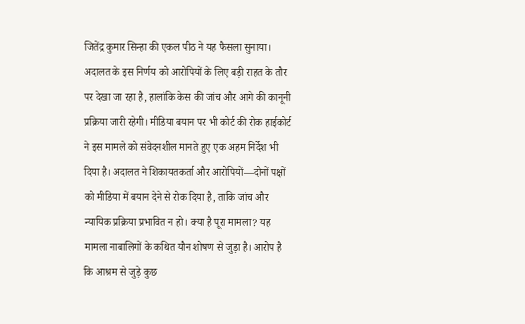जितेंद्र कुमार सिन्हा की एकल पीठ ने यह फैसला सुनाया। अदालत के इस निर्णय को आरोपियों के लिए बड़ी राहत के तौर पर देखा जा रहा है, हालांकि केस की जांच और आगे की कानूनी प्रक्रिया जारी रहेगी। मीडिया बयान पर भी कोर्ट की रोक हाईकोर्ट ने इस मामले को संवेदनशील मानते हुए एक अहम निर्देश भी दिया है। अदालत ने शिकायतकर्ता और आरोपियों—दोनों पक्षों को मीडिया में बयान देने से रोक दिया है, ताकि जांच और न्यायिक प्रक्रिया प्रभावित न हो। क्या है पूरा मामला? यह मामला नाबालिगों के कथित यौन शोषण से जुड़ा है। आरोप है कि आश्रम से जुड़े कुछ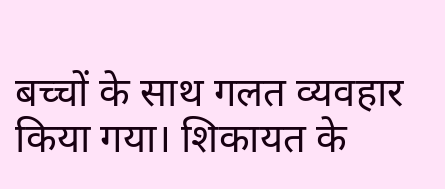बच्चों के साथ गलत व्यवहार किया गया। शिकायत के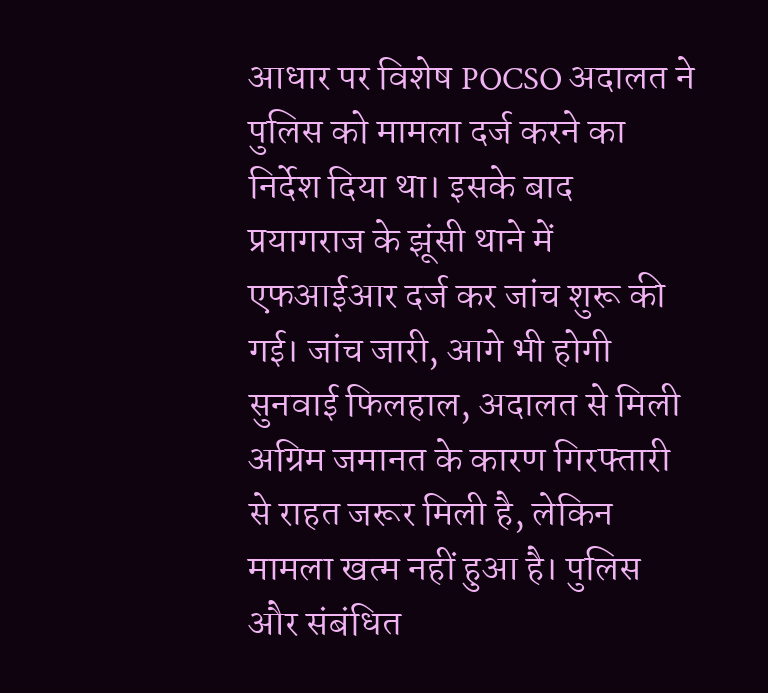आधार पर विशेष POCSO अदालत ने पुलिस को मामला दर्ज करने का निर्देश दिया था। इसके बाद प्रयागराज के झूंसी थाने में एफआईआर दर्ज कर जांच शुरू की गई। जांच जारी, आगे भी होगी सुनवाई फिलहाल, अदालत से मिली अग्रिम जमानत के कारण गिरफ्तारी से राहत जरूर मिली है, लेकिन मामला खत्म नहीं हुआ है। पुलिस और संबंधित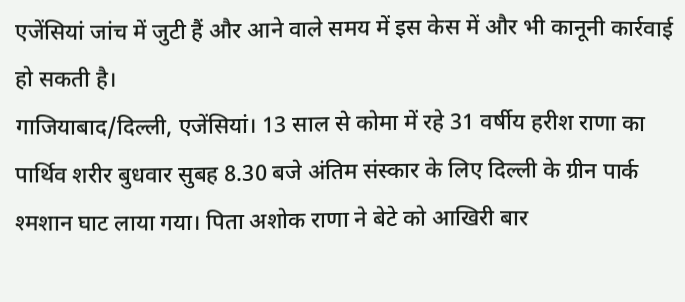एजेंसियां जांच में जुटी हैं और आने वाले समय में इस केस में और भी कानूनी कार्रवाई हो सकती है।
गाजियाबाद/दिल्ली, एजेंसियां। 13 साल से कोमा में रहे 31 वर्षीय हरीश राणा का पार्थिव शरीर बुधवार सुबह 8.30 बजे अंतिम संस्कार के लिए दिल्ली के ग्रीन पार्क श्मशान घाट लाया गया। पिता अशोक राणा ने बेटे को आखिरी बार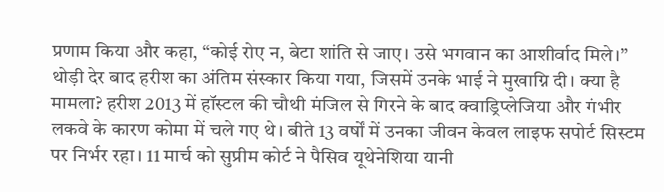प्रणाम किया और कहा, “कोई रोए न, बेटा शांति से जाए। उसे भगवान का आशीर्वाद मिले।” थोड़ी देर बाद हरीश का अंतिम संस्कार किया गया, जिसमें उनके भाई ने मुखाग्नि दी। क्या है मामला? हरीश 2013 में हॉस्टल की चौथी मंजिल से गिरने के बाद क्वाड्रिप्लेजिया और गंभीर लकवे के कारण कोमा में चले गए थे। बीते 13 वर्षों में उनका जीवन केवल लाइफ सपोर्ट सिस्टम पर निर्भर रहा। 11 मार्च को सुप्रीम कोर्ट ने पैसिव यूथेनेशिया यानी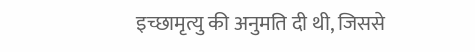इच्छामृत्यु की अनुमति दी थी, जिससे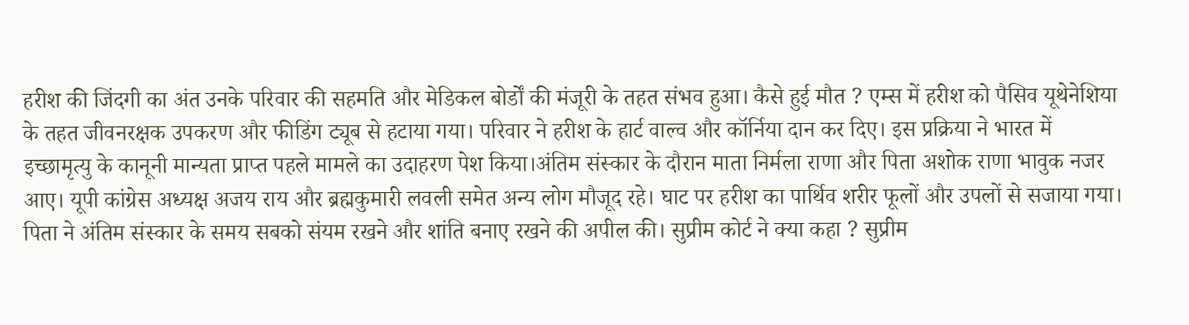हरीश की जिंदगी का अंत उनके परिवार की सहमति और मेडिकल बोर्डों की मंजूरी के तहत संभव हुआ। कैसे हुई मौत ? एम्स में हरीश को पैसिव यूथेनेशिया के तहत जीवनरक्षक उपकरण और फीडिंग ट्यूब से हटाया गया। परिवार ने हरीश के हार्ट वाल्व और कॉर्निया दान कर दिए। इस प्रक्रिया ने भारत में इच्छामृत्यु के कानूनी मान्यता प्राप्त पहले मामले का उदाहरण पेश किया।अंतिम संस्कार के दौरान माता निर्मला राणा और पिता अशोक राणा भावुक नजर आए। यूपी कांग्रेस अध्यक्ष अजय राय और ब्रह्मकुमारी लवली समेत अन्य लोग मौजूद रहे। घाट पर हरीश का पार्थिव शरीर फूलों और उपलों से सजाया गया। पिता ने अंतिम संस्कार के समय सबको संयम रखने और शांति बनाए रखने की अपील की। सुप्रीम कोर्ट ने क्या कहा ? सुप्रीम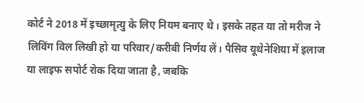कोर्ट ने 2018 में इच्छामृत्यु के लिए नियम बनाए थे। इसके तहत या तो मरीज ने लिविंग विल लिखी हो या परिवार/करीबी निर्णय लें। पैसिव यूथेनेशिया में इलाज या लाइफ सपोर्ट रोक दिया जाता है, जबकि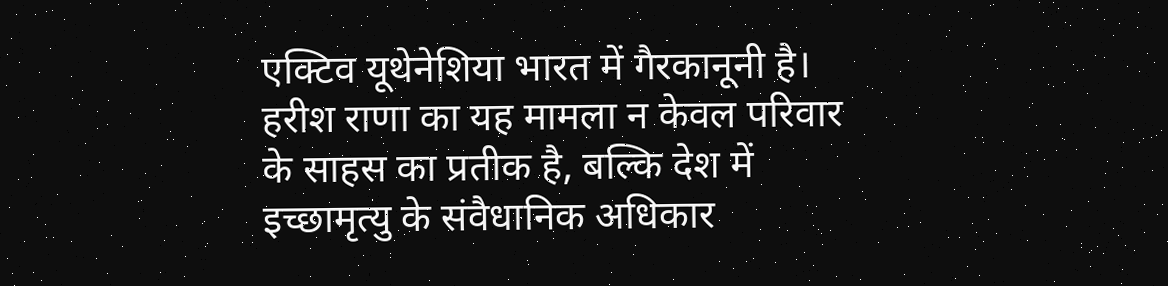एक्टिव यूथेनेशिया भारत में गैरकानूनी है। हरीश राणा का यह मामला न केवल परिवार के साहस का प्रतीक है, बल्कि देश में इच्छामृत्यु के संवैधानिक अधिकार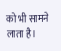को भी सामने लाता है।